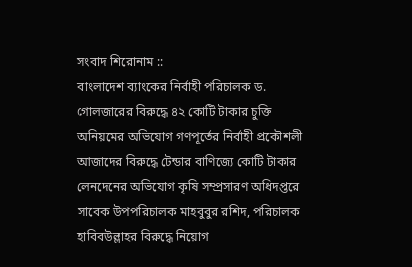সংবাদ শিরোনাম ::
বাংলাদেশ ব্যাংকের নির্বাহী পরিচালক ড. গোলজারের বিরুদ্ধে ৪২ কোটি টাকার চুক্তি অনিয়মের অভিযোগ গণপূর্তের নির্বাহী প্রকৌশলী আজাদের বিরুদ্ধে টেন্ডার বাণিজ্যে কোটি টাকার লেনদেনের অভিযোগ কৃষি সম্প্রসারণ অধিদপ্তরে সাবেক উপপরিচালক মাহবুবুর রশিদ, পরিচালক হাবিবউল্লাহর বিরুদ্ধে নিয়োগ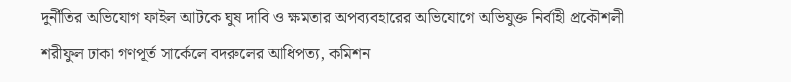দুর্নীতির অভিযোগ ফাইল আটকে ঘুষ দাবি ও ক্ষমতার অপব্যবহারের অভিযোগে অভিযুক্ত নির্বাহী প্রকৌশলী শরীফুল ঢাকা গণপূর্ত সার্কেলে বদরুলের আধিপত্য, কমিশন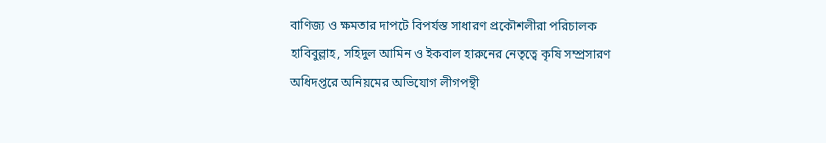বাণিজ্য ও ক্ষমতার দাপটে বিপর্যস্ত সাধারণ প্রকৌশলীরা পরিচালক হাবিবুল্লাহ, সহিদুল আমিন ও ইকবাল হারুনের নেতৃত্বে কৃষি সম্প্রসারণ অধিদপ্তরে অনিয়মের অভিযোগ লীগপন্থী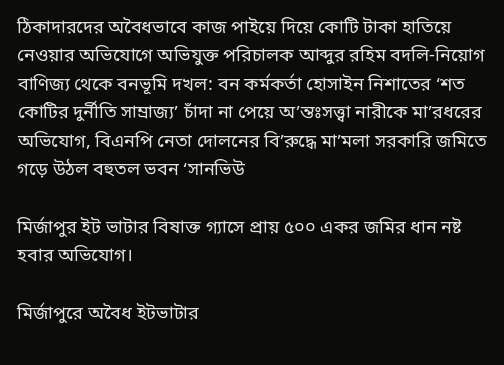ঠিকাদারদের অবৈধভাবে কাজ পাইয়ে দিয়ে কোটি টাকা হাতিয়ে নেওয়ার অভিযোগে অভিযুক্ত পরিচালক আব্দুর রহিম বদলি-নিয়োগ বাণিজ্য থেকে বনভূমি দখল: বন কর্মকর্তা হোসাইন নিশাতের ‘শত কোটির দুর্নীতি সাম্রাজ্য’ চাঁদা না পেয়ে অ’ন্তঃসত্ত্বা নারীকে মা’রধরের অভিযোগ, বিএনপি নেতা দোলনের বি’রুদ্ধে মা’মলা সরকারি জমিতে গড়ে উঠল বহুতল ভবন ‘সানভিউ

মির্জাপুর ইট ভাটার বিষাক্ত গ্যাসে প্রায় ৫০০ একর জমির ধান নষ্ট হবার অভিযোগ।

মির্জাপুরে অবৈধ ইটভাটার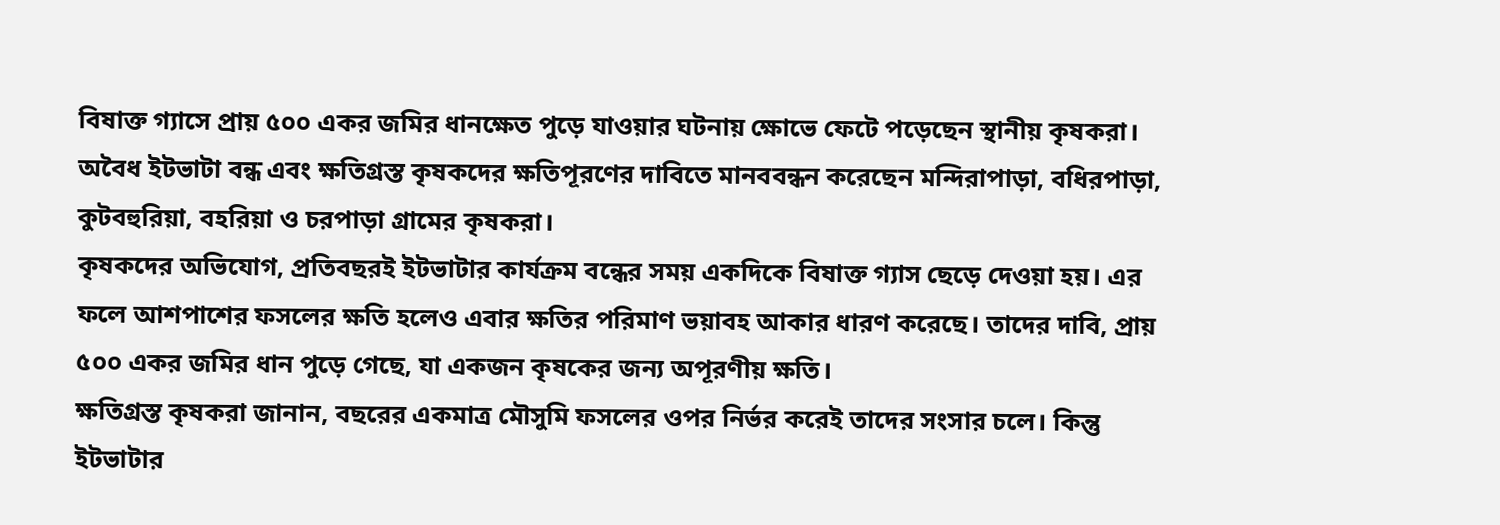বিষাক্ত গ্যাসে প্রায় ৫০০ একর জমির ধানক্ষেত পুড়ে যাওয়ার ঘটনায় ক্ষোভে ফেটে পড়েছেন স্থানীয় কৃষকরা। অবৈধ ইটভাটা বন্ধ এবং ক্ষতিগ্রস্ত কৃষকদের ক্ষতিপূরণের দাবিতে মানববন্ধন করেছেন মন্দিরাপাড়া, বধিরপাড়া, কুটবহুরিয়া, বহরিয়া ও চরপাড়া গ্রামের কৃষকরা।
কৃষকদের অভিযোগ, প্রতিবছরই ইটভাটার কার্যক্রম বন্ধের সময় একদিকে বিষাক্ত গ্যাস ছেড়ে দেওয়া হয়। এর ফলে আশপাশের ফসলের ক্ষতি হলেও এবার ক্ষতির পরিমাণ ভয়াবহ আকার ধারণ করেছে। তাদের দাবি, প্রায় ৫০০ একর জমির ধান পুড়ে গেছে, যা একজন কৃষকের জন্য অপূরণীয় ক্ষতি।
ক্ষতিগ্রস্ত কৃষকরা জানান, বছরের একমাত্র মৌসুমি ফসলের ওপর নির্ভর করেই তাদের সংসার চলে। কিন্তু ইটভাটার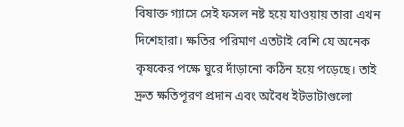বিষাক্ত গ্যাসে সেই ফসল নষ্ট হয়ে যাওয়ায় তারা এখন দিশেহারা। ক্ষতির পরিমাণ এতটাই বেশি যে অনেক কৃষকের পক্ষে ঘুরে দাঁড়ানো কঠিন হয়ে পড়েছে। তাই দ্রুত ক্ষতিপূরণ প্রদান এবং অবৈধ ইটভাটাগুলো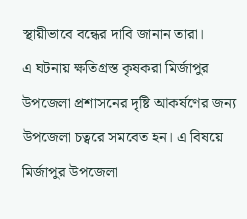স্থায়ীভাবে বন্ধের দাবি জানান তারা।
এ ঘটনায় ক্ষতিগ্রস্ত কৃষকরা মির্জাপুর উপজেলা প্রশাসনের দৃষ্টি আকর্ষণের জন্য উপজেলা চত্বরে সমবেত হন। এ বিষয়ে মির্জাপুর উপজেলা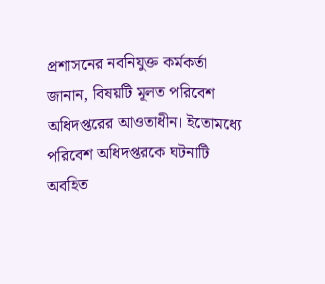প্রশাসনের নবনিযুক্ত কর্মকর্তা জানান, বিষয়টি মূলত পরিবেশ অধিদপ্তরের আওতাধীন। ইতোমধ্যে পরিবেশ অধিদপ্তরকে ঘটনাটি অবহিত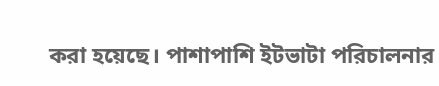করা হয়েছে। পাশাপাশি ইটভাটা পরিচালনার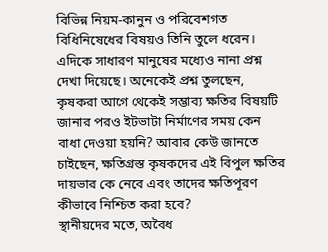বিভিন্ন নিয়ম-কানুন ও পরিবেশগত বিধিনিষেধের বিষয়ও তিনি তুলে ধরেন।
এদিকে সাধারণ মানুষের মধ্যেও নানা প্রশ্ন দেখা দিয়েছে। অনেকেই প্রশ্ন তুলছেন, কৃষকরা আগে থেকেই সম্ভাব্য ক্ষতির বিষয়টি জানার পরও ইটভাটা নির্মাণের সময় কেন বাধা দেওয়া হয়নি? আবার কেউ জানতে চাইছেন, ক্ষতিগ্রস্ত কৃষকদের এই বিপুল ক্ষতির দায়ভার কে নেবে এবং তাদের ক্ষতিপূরণ কীভাবে নিশ্চিত করা হবে?
স্থানীয়দের মতে, অবৈধ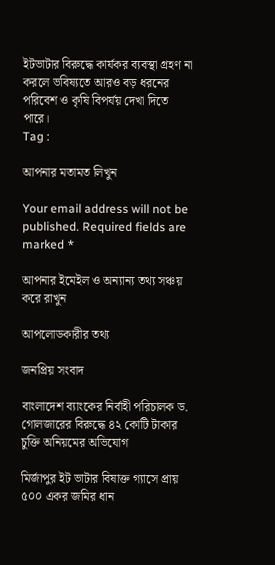ইটভাটার বিরুদ্ধে কার্যকর ব্যবস্থা গ্রহণ না করলে ভবিষ্যতে আরও বড় ধরনের পরিবেশ ও কৃষি বিপর্যয় দেখা দিতে পারে।
Tag :

আপনার মতামত লিখুন

Your email address will not be published. Required fields are marked *

আপনার ইমেইল ও অন্যান্য তথ্য সঞ্চয় করে রাখুন

আপলোডকারীর তথ্য

জনপ্রিয় সংবাদ

বাংলাদেশ ব্যাংকের নির্বাহী পরিচালক ড. গোলজারের বিরুদ্ধে ৪২ কোটি টাকার চুক্তি অনিয়মের অভিযোগ

মির্জাপুর ইট ভাটার বিষাক্ত গ্যাসে প্রায় ৫০০ একর জমির ধান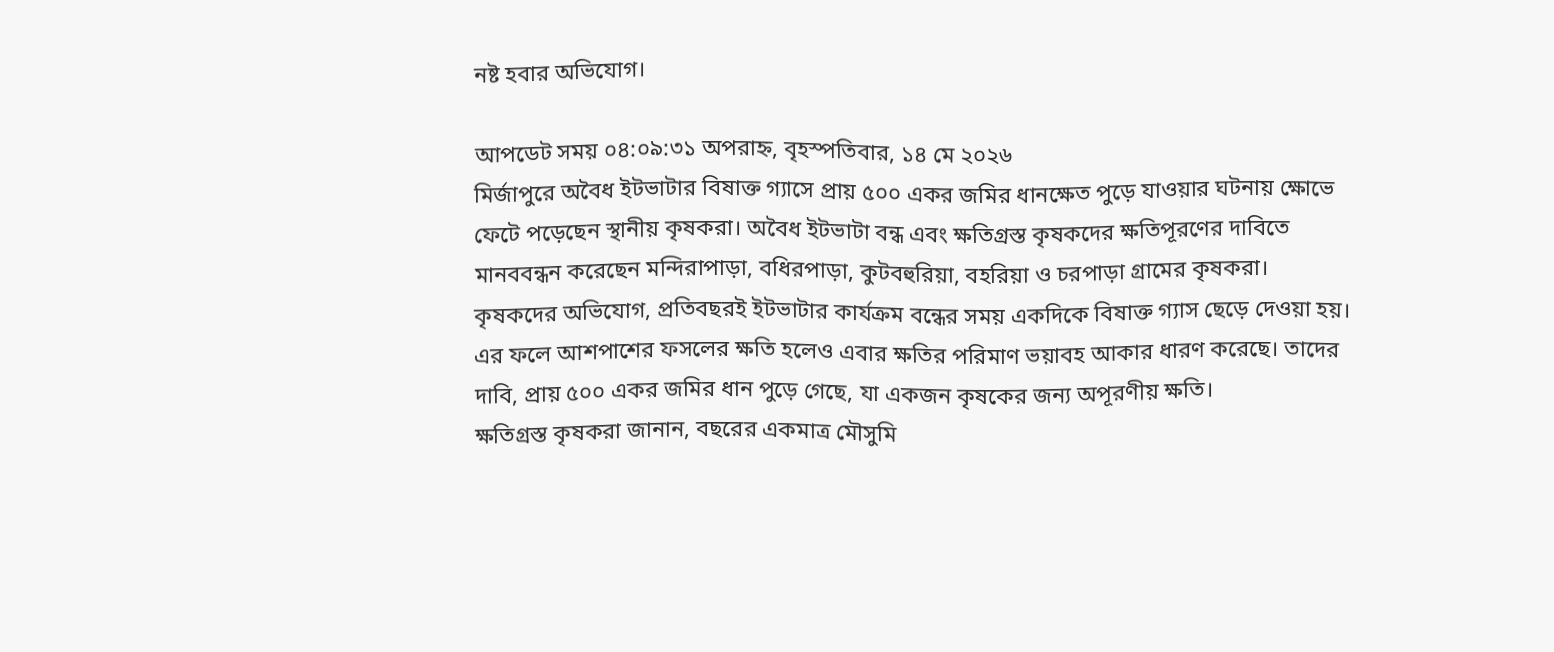নষ্ট হবার অভিযোগ।

আপডেট সময় ০৪:০৯:৩১ অপরাহ্ন, বৃহস্পতিবার, ১৪ মে ২০২৬
মির্জাপুরে অবৈধ ইটভাটার বিষাক্ত গ্যাসে প্রায় ৫০০ একর জমির ধানক্ষেত পুড়ে যাওয়ার ঘটনায় ক্ষোভে ফেটে পড়েছেন স্থানীয় কৃষকরা। অবৈধ ইটভাটা বন্ধ এবং ক্ষতিগ্রস্ত কৃষকদের ক্ষতিপূরণের দাবিতে মানববন্ধন করেছেন মন্দিরাপাড়া, বধিরপাড়া, কুটবহুরিয়া, বহরিয়া ও চরপাড়া গ্রামের কৃষকরা।
কৃষকদের অভিযোগ, প্রতিবছরই ইটভাটার কার্যক্রম বন্ধের সময় একদিকে বিষাক্ত গ্যাস ছেড়ে দেওয়া হয়। এর ফলে আশপাশের ফসলের ক্ষতি হলেও এবার ক্ষতির পরিমাণ ভয়াবহ আকার ধারণ করেছে। তাদের দাবি, প্রায় ৫০০ একর জমির ধান পুড়ে গেছে, যা একজন কৃষকের জন্য অপূরণীয় ক্ষতি।
ক্ষতিগ্রস্ত কৃষকরা জানান, বছরের একমাত্র মৌসুমি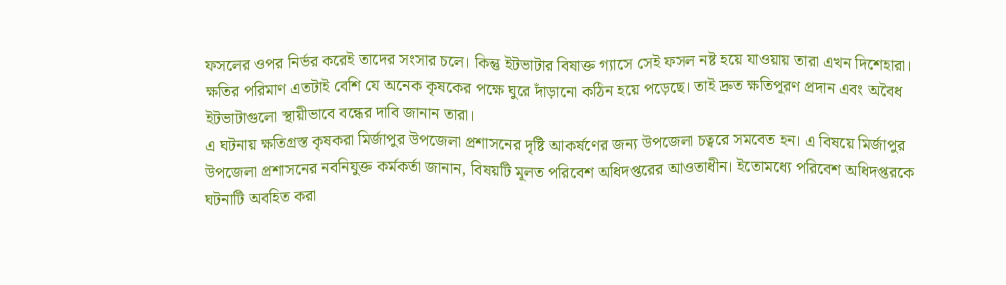ফসলের ওপর নির্ভর করেই তাদের সংসার চলে। কিন্তু ইটভাটার বিষাক্ত গ্যাসে সেই ফসল নষ্ট হয়ে যাওয়ায় তারা এখন দিশেহারা। ক্ষতির পরিমাণ এতটাই বেশি যে অনেক কৃষকের পক্ষে ঘুরে দাঁড়ানো কঠিন হয়ে পড়েছে। তাই দ্রুত ক্ষতিপূরণ প্রদান এবং অবৈধ ইটভাটাগুলো স্থায়ীভাবে বন্ধের দাবি জানান তারা।
এ ঘটনায় ক্ষতিগ্রস্ত কৃষকরা মির্জাপুর উপজেলা প্রশাসনের দৃষ্টি আকর্ষণের জন্য উপজেলা চত্বরে সমবেত হন। এ বিষয়ে মির্জাপুর উপজেলা প্রশাসনের নবনিযুক্ত কর্মকর্তা জানান, বিষয়টি মূলত পরিবেশ অধিদপ্তরের আওতাধীন। ইতোমধ্যে পরিবেশ অধিদপ্তরকে ঘটনাটি অবহিত করা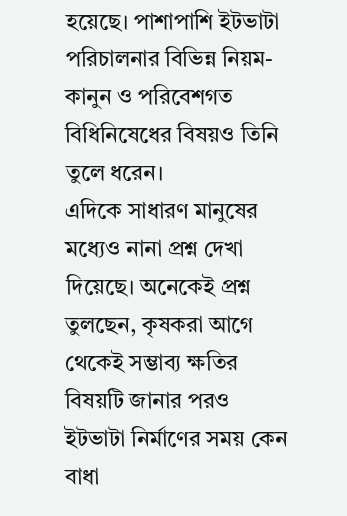হয়েছে। পাশাপাশি ইটভাটা পরিচালনার বিভিন্ন নিয়ম-কানুন ও পরিবেশগত বিধিনিষেধের বিষয়ও তিনি তুলে ধরেন।
এদিকে সাধারণ মানুষের মধ্যেও নানা প্রশ্ন দেখা দিয়েছে। অনেকেই প্রশ্ন তুলছেন, কৃষকরা আগে থেকেই সম্ভাব্য ক্ষতির বিষয়টি জানার পরও ইটভাটা নির্মাণের সময় কেন বাধা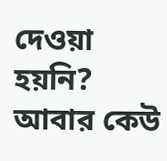দেওয়া হয়নি? আবার কেউ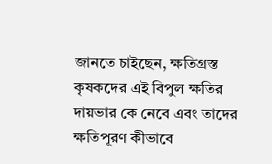জানতে চাইছেন, ক্ষতিগ্রস্ত কৃষকদের এই বিপুল ক্ষতির দায়ভার কে নেবে এবং তাদের ক্ষতিপূরণ কীভাবে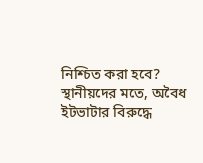নিশ্চিত করা হবে?
স্থানীয়দের মতে, অবৈধ ইটভাটার বিরুদ্ধে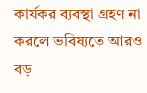কার্যকর ব্যবস্থা গ্রহণ না করলে ভবিষ্যতে আরও বড়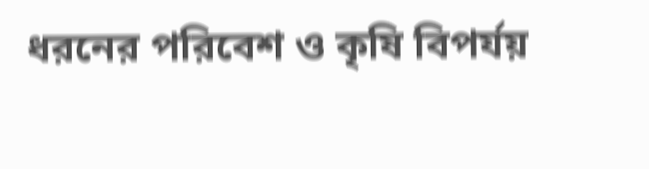ধরনের পরিবেশ ও কৃষি বিপর্যয়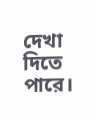দেখা দিতে পারে।